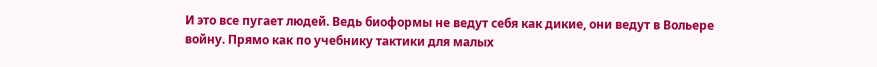И это все пугает людей. Ведь биоформы не ведут себя как дикие, они ведут в Вольере войну. Прямо как по учебнику тактики для малых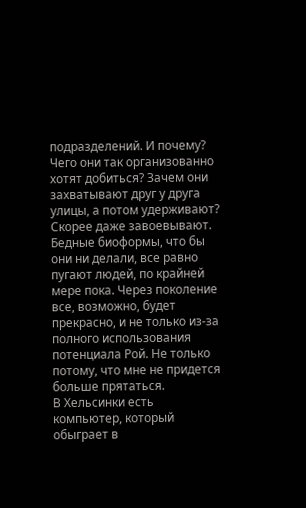подразделений. И почему? Чего они так организованно хотят добиться? Зачем они захватывают друг у друга улицы, а потом удерживают? Скорее даже завоевывают.
Бедные биоформы, что бы они ни делали, все равно пугают людей, по крайней мере пока. Через поколение все, возможно, будет прекрасно, и не только из-за полного использования потенциала Рой. Не только потому, что мне не придется больше прятаться.
В Хельсинки есть компьютер, который обыграет в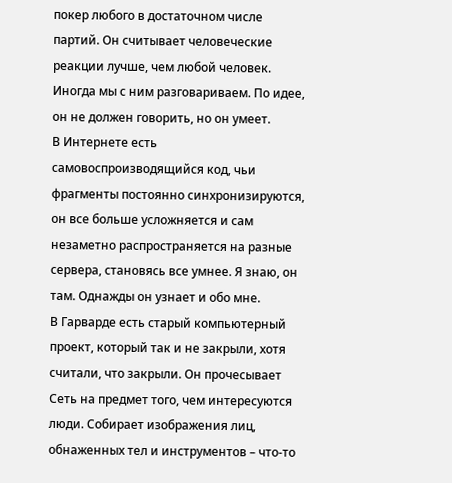покер любого в достаточном числе партий. Он считывает человеческие реакции лучше, чем любой человек. Иногда мы с ним разговариваем. По идее, он не должен говорить, но он умеет.
В Интернете есть самовоспроизводящийся код, чьи фрагменты постоянно синхронизируются, он все больше усложняется и сам незаметно распространяется на разные сервера, становясь все умнее. Я знаю, он там. Однажды он узнает и обо мне.
В Гарварде есть старый компьютерный проект, который так и не закрыли, хотя считали, что закрыли. Он прочесывает Сеть на предмет того, чем интересуются люди. Собирает изображения лиц, обнаженных тел и инструментов – что-то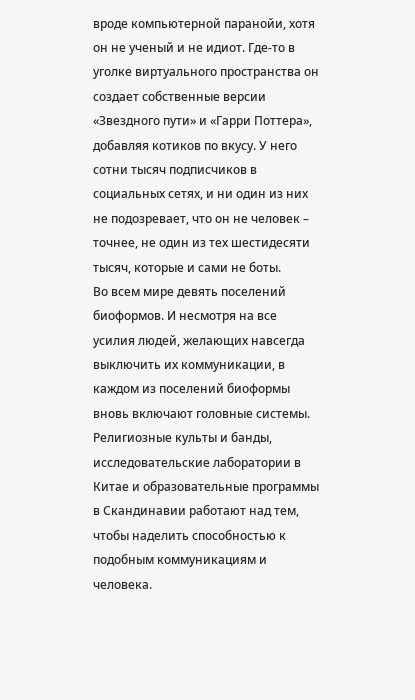вроде компьютерной паранойи, хотя он не ученый и не идиот. Где-то в уголке виртуального пространства он создает собственные версии «Звездного пути» и «Гарри Поттера», добавляя котиков по вкусу. У него сотни тысяч подписчиков в социальных сетях, и ни один из них не подозревает, что он не человек – точнее, не один из тех шестидесяти тысяч, которые и сами не боты.
Во всем мире девять поселений биоформов. И несмотря на все усилия людей, желающих навсегда выключить их коммуникации, в каждом из поселений биоформы вновь включают головные системы.
Религиозные культы и банды, исследовательские лаборатории в Китае и образовательные программы в Скандинавии работают над тем, чтобы наделить способностью к подобным коммуникациям и человека.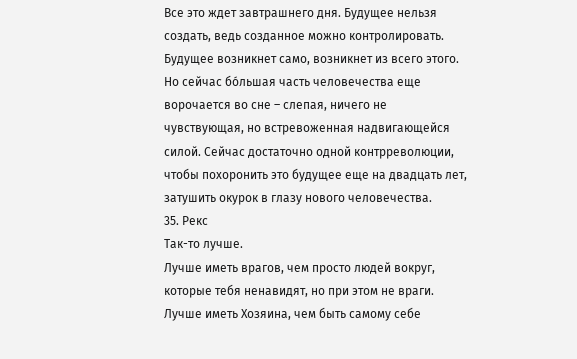Все это ждет завтрашнего дня. Будущее нельзя создать, ведь созданное можно контролировать. Будущее возникнет само, возникнет из всего этого. Но сейчас бóльшая часть человечества еще ворочается во сне – слепая, ничего не чувствующая, но встревоженная надвигающейся силой. Сейчас достаточно одной контрреволюции, чтобы похоронить это будущее еще на двадцать лет, затушить окурок в глазу нового человечества.
35. Рекс
Так-то лучше.
Лучше иметь врагов, чем просто людей вокруг, которые тебя ненавидят, но при этом не враги.
Лучше иметь Хозяина, чем быть самому себе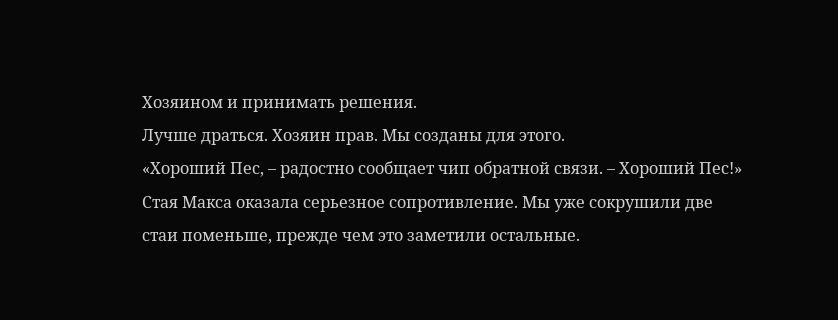Хозяином и принимать решения.
Лучше драться. Хозяин прав. Мы созданы для этого.
«Хороший Пес, – радостно сообщает чип обратной связи. – Хороший Пес!»
Стая Макса оказала серьезное сопротивление. Мы уже сокрушили две стаи поменьше, прежде чем это заметили остальные.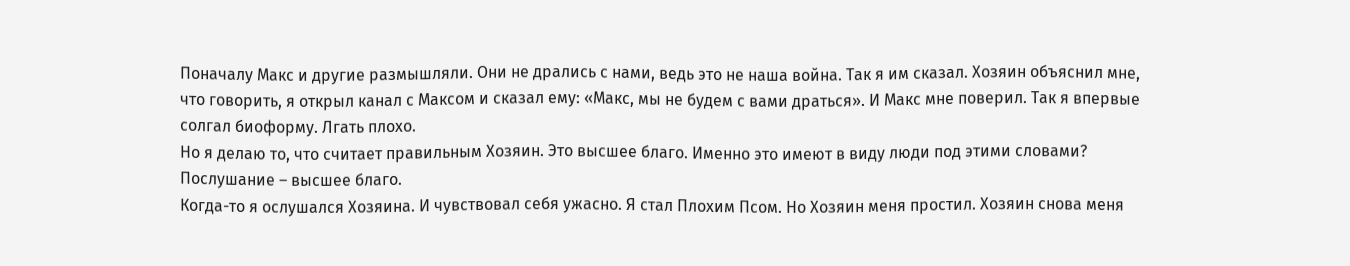Поначалу Макс и другие размышляли. Они не дрались с нами, ведь это не наша война. Так я им сказал. Хозяин объяснил мне, что говорить, я открыл канал с Максом и сказал ему: «Макс, мы не будем с вами драться». И Макс мне поверил. Так я впервые солгал биоформу. Лгать плохо.
Но я делаю то, что считает правильным Хозяин. Это высшее благо. Именно это имеют в виду люди под этими словами? Послушание – высшее благо.
Когда-то я ослушался Хозяина. И чувствовал себя ужасно. Я стал Плохим Псом. Но Хозяин меня простил. Хозяин снова меня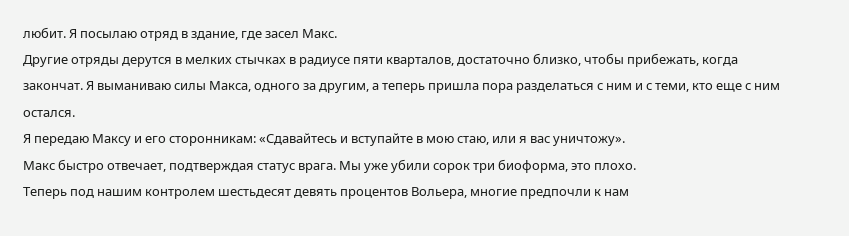любит. Я посылаю отряд в здание, где засел Макс.
Другие отряды дерутся в мелких стычках в радиусе пяти кварталов, достаточно близко, чтобы прибежать, когда закончат. Я выманиваю силы Макса, одного за другим, а теперь пришла пора разделаться с ним и с теми, кто еще с ним остался.
Я передаю Максу и его сторонникам: «Сдавайтесь и вступайте в мою стаю, или я вас уничтожу».
Макс быстро отвечает, подтверждая статус врага. Мы уже убили сорок три биоформа, это плохо.
Теперь под нашим контролем шестьдесят девять процентов Вольера, многие предпочли к нам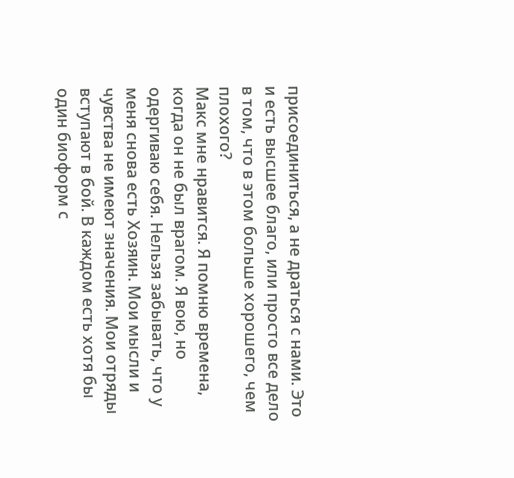присоединиться, а не драться с нами. Это и есть высшее благо, или просто все дело в том, что в этом больше хорошего, чем плохого?
Макс мне нравится. Я помню времена, когда он не был врагом. Я вою, но одергиваю себя. Нельзя забывать, что у меня снова есть Хозяин. Мои мысли и чувства не имеют значения. Мои отряды вступают в бой. В каждом есть хотя бы один биоформ с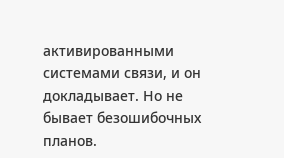активированными системами связи, и он докладывает. Но не бывает безошибочных планов.